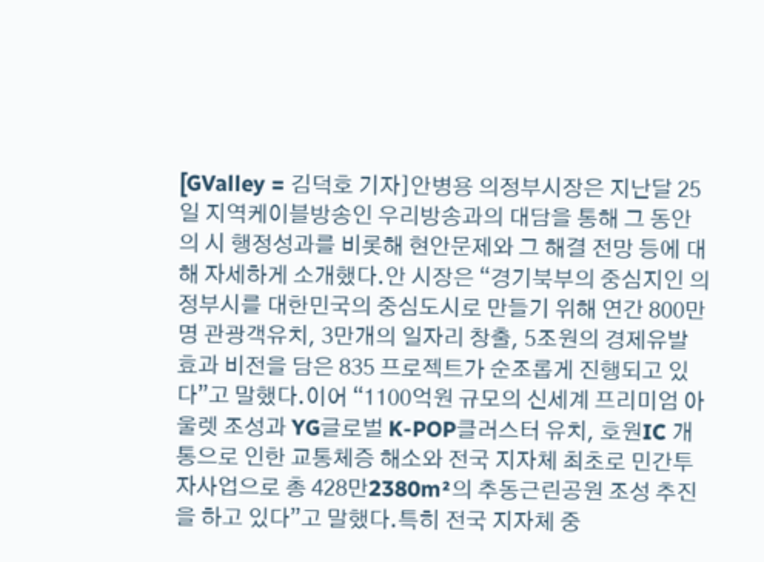[GValley = 김덕호 기자]안병용 의정부시장은 지난달 25일 지역케이블방송인 우리방송과의 대담을 통해 그 동안의 시 행정성과를 비롯해 현안문제와 그 해결 전망 등에 대해 자세하게 소개했다.안 시장은 “경기북부의 중심지인 의정부시를 대한민국의 중심도시로 만들기 위해 연간 800만명 관광객유치, 3만개의 일자리 창출, 5조원의 경제유발 효과 비전을 담은 835 프로젝트가 순조롭게 진행되고 있다”고 말했다.이어 “1100억원 규모의 신세계 프리미엄 아울렛 조성과 YG글로벌 K-POP클러스터 유치, 호원IC 개통으로 인한 교통체증 해소와 전국 지자체 최초로 민간투자사업으로 총 428만2380m²의 추동근린공원 조성 추진을 하고 있다”고 말했다.특히 전국 지자체 중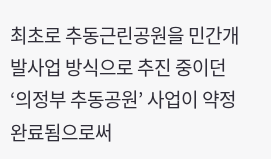최초로 추동근린공원을 민간개발사업 방식으로 추진 중이던 ‘의정부 추동공원’ 사업이 약정 완료됨으로써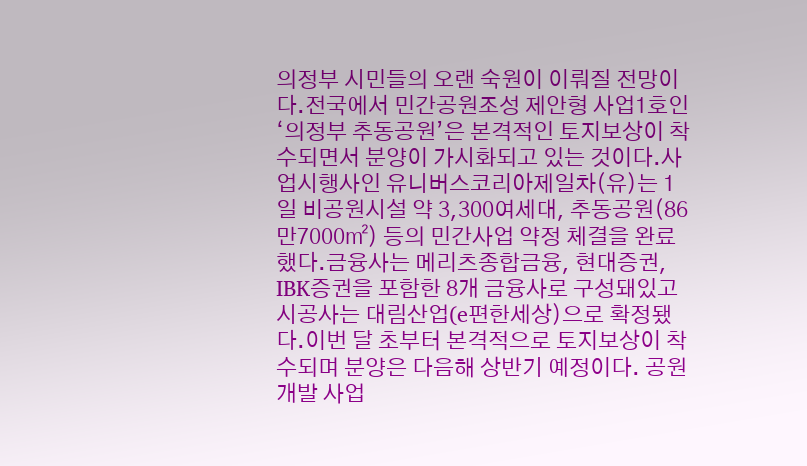의정부 시민들의 오랜 숙원이 이뤄질 전망이다.전국에서 민간공원조성 제안형 사업1호인 ‘의정부 추동공원’은 본격적인 토지보상이 착수되면서 분양이 가시화되고 있는 것이다.사업시행사인 유니버스코리아제일차(유)는 1일 비공원시설 약 3,300여세대, 추동공원(86만7000㎡) 등의 민간사업 약정 체결을 완료했다.금융사는 메리츠종합금융, 현대증권, IBK증권을 포함한 8개 금융사로 구성돼있고 시공사는 대림산업(e편한세상)으로 확정됐다.이번 달 초부터 본격적으로 토지보상이 착수되며 분양은 다음해 상반기 예정이다. 공원 개발 사업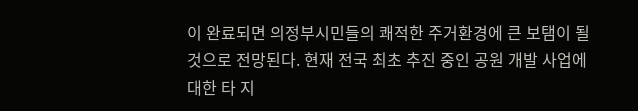이 완료되면 의정부시민들의 쾌적한 주거환경에 큰 보탬이 될 것으로 전망된다. 현재 전국 최초 추진 중인 공원 개발 사업에 대한 타 지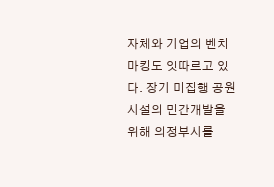자체와 기업의 벤치마킹도 잇따르고 있다. 장기 미집행 공원시설의 민간개발을 위해 의정부시를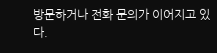방문하거나 전화 문의가 이어지고 있다.